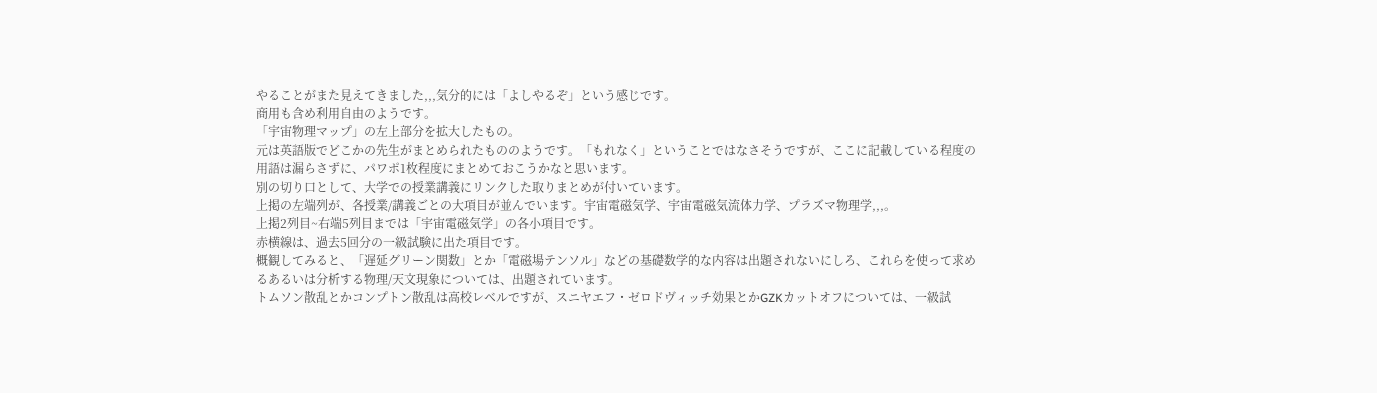やることがまた見えてきました,,,気分的には「よしやるぞ」という感じです。
商用も含め利用自由のようです。
「宇宙物理マップ」の左上部分を拡大したもの。
元は英語版でどこかの先生がまとめられたもののようです。「もれなく」ということではなさそうですが、ここに記載している程度の用語は漏らさずに、パワポ1枚程度にまとめておこうかなと思います。
別の切り口として、大学での授業講義にリンクした取りまとめが付いています。
上掲の左端列が、各授業/講義ごとの大項目が並んでいます。宇宙電磁気学、宇宙電磁気流体力学、プラズマ物理学,,,。
上掲2列目~右端5列目までは「宇宙電磁気学」の各小項目です。
赤横線は、過去5回分の一級試験に出た項目です。
概観してみると、「遅延グリーン関数」とか「電磁場テンソル」などの基礎数学的な内容は出題されないにしろ、これらを使って求めるあるいは分析する物理/天文現象については、出題されています。
トムソン散乱とかコンプトン散乱は高校レベルですが、スニヤエフ・ゼロドヴィッチ効果とかGZKカットオフについては、一級試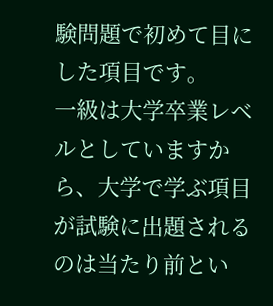験問題で初めて目にした項目です。
一級は大学卒業レベルとしていますから、大学で学ぶ項目が試験に出題されるのは当たり前とい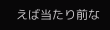えば当たり前な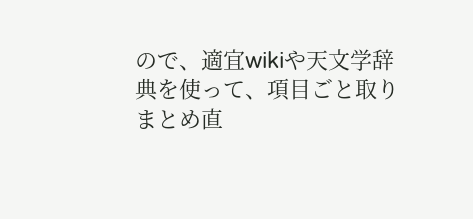ので、適宜wikiや天文学辞典を使って、項目ごと取りまとめ直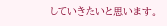していきたいと思います。